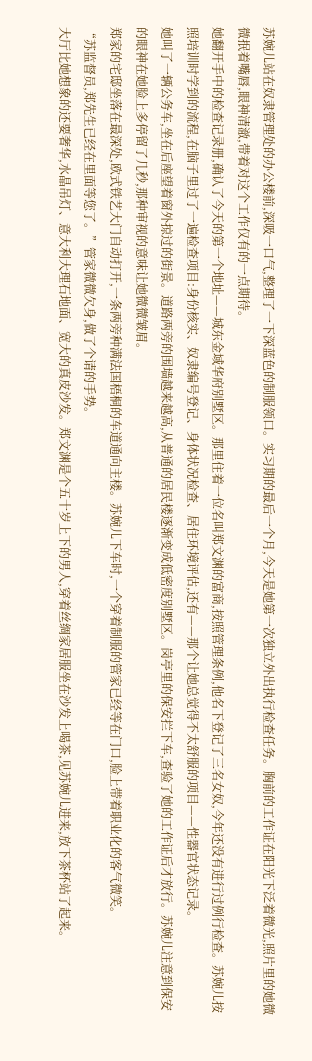苏婉儿站在奴隶管理处的办公楼前,深吸一口气,整理了一下深蓝色的制服领口。实习期的最后一个月,今天是她第一次独立外出执行检查任务。胸前的工作证在阳光下泛着微光,照片里的她微微抿着嘴唇,眼神清澈,带着对这个工作仅有的一点期待。
她翻开手中的检查记录册,确认了今天的第一个地址——城东金域华府别墅区。那里住着一位名叫郑文渊的富商,按照管理条例,他名下登记了三名女奴,今年还没有进行过例行检查。苏婉儿按照培训时学到的流程,在脑子里过了一遍检查项目:身份核实、奴隶编号登记、身体状况检查、居住环境评估,还有——那个让她总觉得不太舒服的项目——性器官状态记录。
她叫了一辆公务车,坐在后座望着窗外掠过的街景。道路两旁的围墙越来越高,从普通的居民楼逐渐变成低密度别墅区。岗亭里的保安拦下车,查验了她的工作证后才放行。苏婉儿注意到保安的眼神在她脸上多停留了几秒,那种审视的意味让她微微皱眉。
郑家的宅邸坐落在最深处,欧式铁艺大门自动打开,一条两旁种满法国梧桐的车道通向主楼。苏婉儿下车时,一个穿着制服的管家已经等在门口,脸上带着职业化的客气微笑。
“苏监督员,郑先生已经在里面等您了。”管家微微欠身,做了个请的手势。
大厅比她想象的还要奢华,水晶吊灯、意大利大理石地面、宽大的真皮沙发。郑文渊是个五十岁上下的男人,穿着丝绸家居服坐在沙发上喝茶,见苏婉儿进来,放下茶杯站了起来。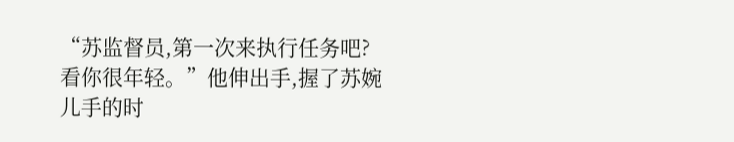“苏监督员,第一次来执行任务吧?看你很年轻。”他伸出手,握了苏婉儿手的时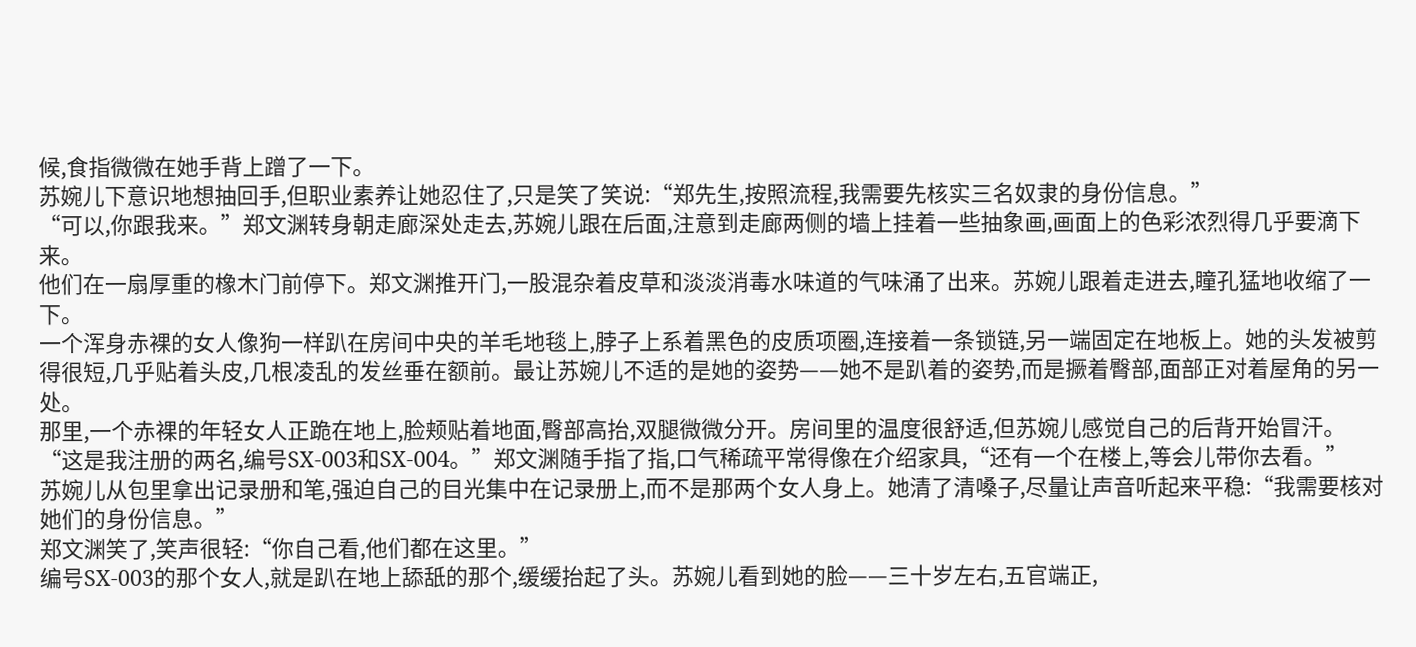候,食指微微在她手背上蹭了一下。
苏婉儿下意识地想抽回手,但职业素养让她忍住了,只是笑了笑说:“郑先生,按照流程,我需要先核实三名奴隶的身份信息。”
“可以,你跟我来。”郑文渊转身朝走廊深处走去,苏婉儿跟在后面,注意到走廊两侧的墙上挂着一些抽象画,画面上的色彩浓烈得几乎要滴下来。
他们在一扇厚重的橡木门前停下。郑文渊推开门,一股混杂着皮草和淡淡消毒水味道的气味涌了出来。苏婉儿跟着走进去,瞳孔猛地收缩了一下。
一个浑身赤裸的女人像狗一样趴在房间中央的羊毛地毯上,脖子上系着黑色的皮质项圈,连接着一条锁链,另一端固定在地板上。她的头发被剪得很短,几乎贴着头皮,几根凌乱的发丝垂在额前。最让苏婉儿不适的是她的姿势——她不是趴着的姿势,而是撅着臀部,面部正对着屋角的另一处。
那里,一个赤裸的年轻女人正跪在地上,脸颊贴着地面,臀部高抬,双腿微微分开。房间里的温度很舒适,但苏婉儿感觉自己的后背开始冒汗。
“这是我注册的两名,编号SX-003和SX-004。”郑文渊随手指了指,口气稀疏平常得像在介绍家具,“还有一个在楼上,等会儿带你去看。”
苏婉儿从包里拿出记录册和笔,强迫自己的目光集中在记录册上,而不是那两个女人身上。她清了清嗓子,尽量让声音听起来平稳:“我需要核对她们的身份信息。”
郑文渊笑了,笑声很轻:“你自己看,他们都在这里。”
编号SX-003的那个女人,就是趴在地上舔舐的那个,缓缓抬起了头。苏婉儿看到她的脸——三十岁左右,五官端正,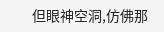但眼神空洞,仿佛那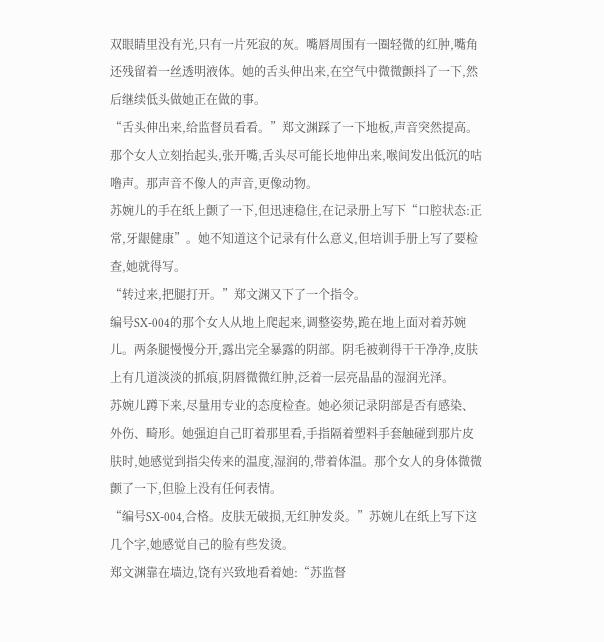双眼睛里没有光,只有一片死寂的灰。嘴唇周围有一圈轻微的红肿,嘴角还残留着一丝透明液体。她的舌头伸出来,在空气中微微颤抖了一下,然后继续低头做她正在做的事。
“舌头伸出来,给监督员看看。”郑文渊踩了一下地板,声音突然提高。
那个女人立刻抬起头,张开嘴,舌头尽可能长地伸出来,喉间发出低沉的咕噜声。那声音不像人的声音,更像动物。
苏婉儿的手在纸上颤了一下,但迅速稳住,在记录册上写下“口腔状态:正常,牙龈健康”。她不知道这个记录有什么意义,但培训手册上写了要检查,她就得写。
“转过来,把腿打开。”郑文渊又下了一个指令。
编号SX-004的那个女人从地上爬起来,调整姿势,跪在地上面对着苏婉儿。两条腿慢慢分开,露出完全暴露的阴部。阴毛被剃得干干净净,皮肤上有几道淡淡的抓痕,阴唇微微红肿,泛着一层亮晶晶的湿润光泽。
苏婉儿蹲下来,尽量用专业的态度检查。她必须记录阴部是否有感染、外伤、畸形。她强迫自己盯着那里看,手指隔着塑料手套触碰到那片皮肤时,她感觉到指尖传来的温度,湿润的,带着体温。那个女人的身体微微颤了一下,但脸上没有任何表情。
“编号SX-004,合格。皮肤无破损,无红肿发炎。”苏婉儿在纸上写下这几个字,她感觉自己的脸有些发烫。
郑文渊靠在墙边,饶有兴致地看着她:“苏监督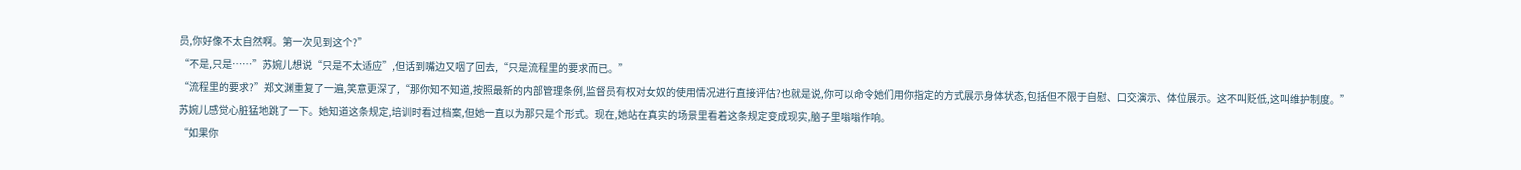员,你好像不太自然啊。第一次见到这个?”
“不是,只是……”苏婉儿想说“只是不太适应”,但话到嘴边又咽了回去,“只是流程里的要求而已。”
“流程里的要求?”郑文渊重复了一遍,笑意更深了,“那你知不知道,按照最新的内部管理条例,监督员有权对女奴的使用情况进行直接评估?也就是说,你可以命令她们用你指定的方式展示身体状态,包括但不限于自慰、口交演示、体位展示。这不叫贬低,这叫维护制度。”
苏婉儿感觉心脏猛地跳了一下。她知道这条规定,培训时看过档案,但她一直以为那只是个形式。现在,她站在真实的场景里看着这条规定变成现实,脑子里嗡嗡作响。
“如果你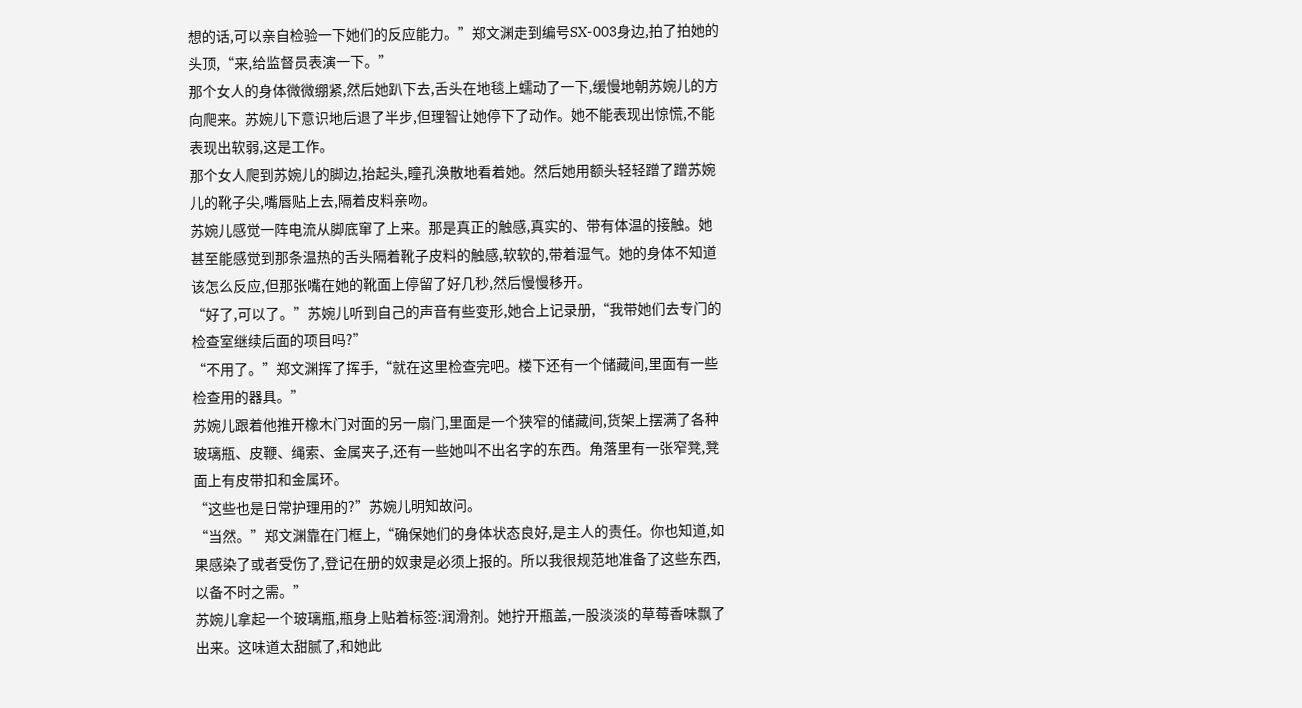想的话,可以亲自检验一下她们的反应能力。”郑文渊走到编号SX-003身边,拍了拍她的头顶,“来,给监督员表演一下。”
那个女人的身体微微绷紧,然后她趴下去,舌头在地毯上蠕动了一下,缓慢地朝苏婉儿的方向爬来。苏婉儿下意识地后退了半步,但理智让她停下了动作。她不能表现出惊慌,不能表现出软弱,这是工作。
那个女人爬到苏婉儿的脚边,抬起头,瞳孔涣散地看着她。然后她用额头轻轻蹭了蹭苏婉儿的靴子尖,嘴唇贴上去,隔着皮料亲吻。
苏婉儿感觉一阵电流从脚底窜了上来。那是真正的触感,真实的、带有体温的接触。她甚至能感觉到那条温热的舌头隔着靴子皮料的触感,软软的,带着湿气。她的身体不知道该怎么反应,但那张嘴在她的靴面上停留了好几秒,然后慢慢移开。
“好了,可以了。”苏婉儿听到自己的声音有些变形,她合上记录册,“我带她们去专门的检查室继续后面的项目吗?”
“不用了。”郑文渊挥了挥手,“就在这里检查完吧。楼下还有一个储藏间,里面有一些检查用的器具。”
苏婉儿跟着他推开橡木门对面的另一扇门,里面是一个狭窄的储藏间,货架上摆满了各种玻璃瓶、皮鞭、绳索、金属夹子,还有一些她叫不出名字的东西。角落里有一张窄凳,凳面上有皮带扣和金属环。
“这些也是日常护理用的?”苏婉儿明知故问。
“当然。”郑文渊靠在门框上,“确保她们的身体状态良好,是主人的责任。你也知道,如果感染了或者受伤了,登记在册的奴隶是必须上报的。所以我很规范地准备了这些东西,以备不时之需。”
苏婉儿拿起一个玻璃瓶,瓶身上贴着标签:润滑剂。她拧开瓶盖,一股淡淡的草莓香味飘了出来。这味道太甜腻了,和她此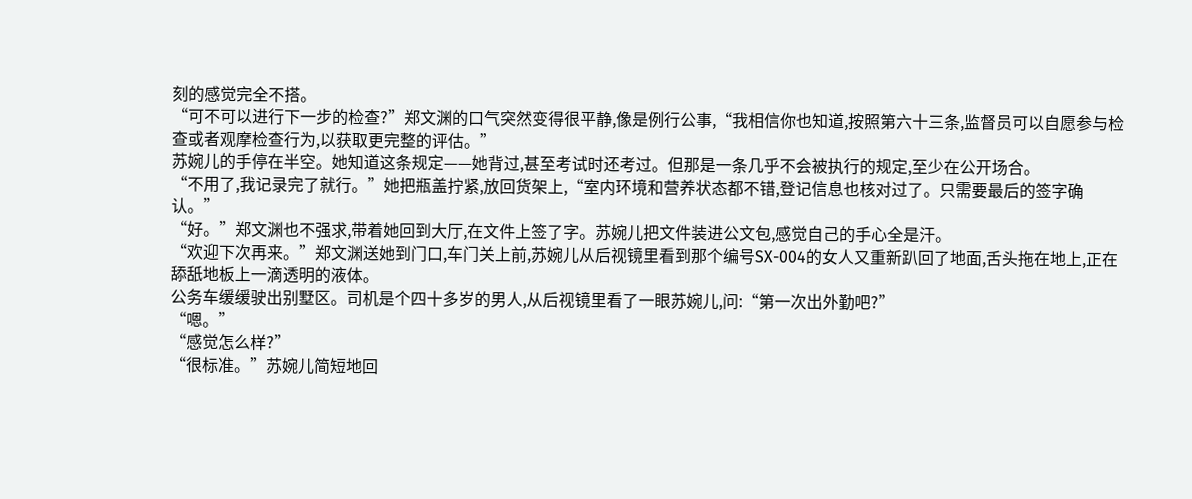刻的感觉完全不搭。
“可不可以进行下一步的检查?”郑文渊的口气突然变得很平静,像是例行公事,“我相信你也知道,按照第六十三条,监督员可以自愿参与检查或者观摩检查行为,以获取更完整的评估。”
苏婉儿的手停在半空。她知道这条规定——她背过,甚至考试时还考过。但那是一条几乎不会被执行的规定,至少在公开场合。
“不用了,我记录完了就行。”她把瓶盖拧紧,放回货架上,“室内环境和营养状态都不错,登记信息也核对过了。只需要最后的签字确认。”
“好。”郑文渊也不强求,带着她回到大厅,在文件上签了字。苏婉儿把文件装进公文包,感觉自己的手心全是汗。
“欢迎下次再来。”郑文渊送她到门口,车门关上前,苏婉儿从后视镜里看到那个编号SX-004的女人又重新趴回了地面,舌头拖在地上,正在舔舐地板上一滴透明的液体。
公务车缓缓驶出别墅区。司机是个四十多岁的男人,从后视镜里看了一眼苏婉儿,问:“第一次出外勤吧?”
“嗯。”
“感觉怎么样?”
“很标准。”苏婉儿简短地回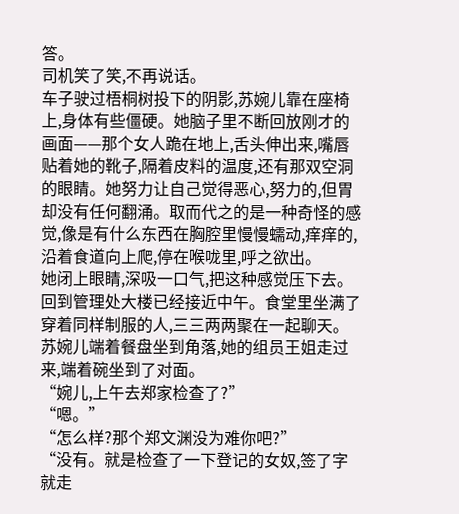答。
司机笑了笑,不再说话。
车子驶过梧桐树投下的阴影,苏婉儿靠在座椅上,身体有些僵硬。她脑子里不断回放刚才的画面——那个女人跪在地上,舌头伸出来,嘴唇贴着她的靴子,隔着皮料的温度,还有那双空洞的眼睛。她努力让自己觉得恶心,努力的,但胃却没有任何翻涌。取而代之的是一种奇怪的感觉,像是有什么东西在胸腔里慢慢蠕动,痒痒的,沿着食道向上爬,停在喉咙里,呼之欲出。
她闭上眼睛,深吸一口气,把这种感觉压下去。
回到管理处大楼已经接近中午。食堂里坐满了穿着同样制服的人,三三两两聚在一起聊天。苏婉儿端着餐盘坐到角落,她的组员王姐走过来,端着碗坐到了对面。
“婉儿,上午去郑家检查了?”
“嗯。”
“怎么样?那个郑文渊没为难你吧?”
“没有。就是检查了一下登记的女奴,签了字就走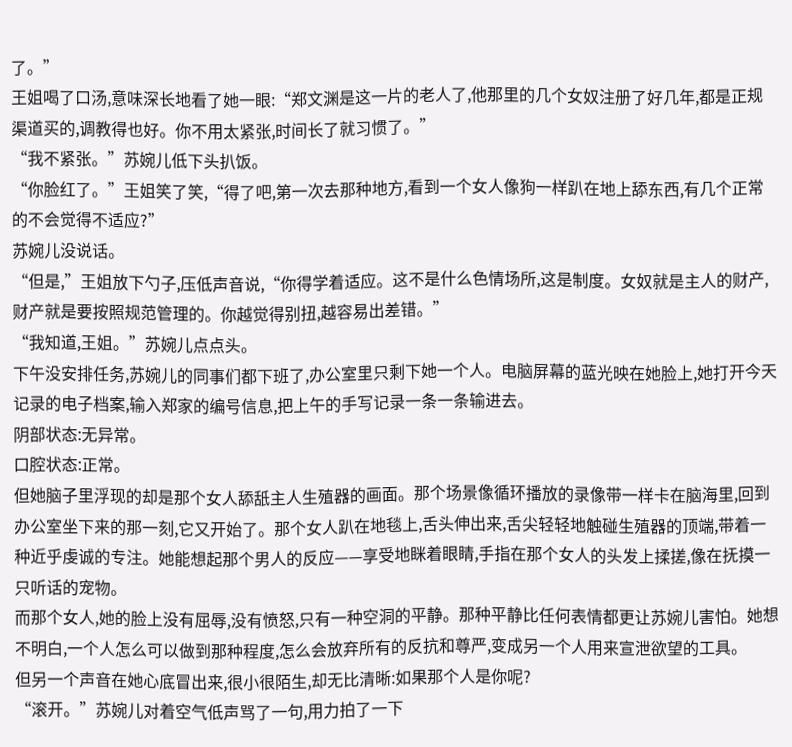了。”
王姐喝了口汤,意味深长地看了她一眼:“郑文渊是这一片的老人了,他那里的几个女奴注册了好几年,都是正规渠道买的,调教得也好。你不用太紧张,时间长了就习惯了。”
“我不紧张。”苏婉儿低下头扒饭。
“你脸红了。”王姐笑了笑,“得了吧,第一次去那种地方,看到一个女人像狗一样趴在地上舔东西,有几个正常的不会觉得不适应?”
苏婉儿没说话。
“但是,”王姐放下勺子,压低声音说,“你得学着适应。这不是什么色情场所,这是制度。女奴就是主人的财产,财产就是要按照规范管理的。你越觉得别扭,越容易出差错。”
“我知道,王姐。”苏婉儿点点头。
下午没安排任务,苏婉儿的同事们都下班了,办公室里只剩下她一个人。电脑屏幕的蓝光映在她脸上,她打开今天记录的电子档案,输入郑家的编号信息,把上午的手写记录一条一条输进去。
阴部状态:无异常。
口腔状态:正常。
但她脑子里浮现的却是那个女人舔舐主人生殖器的画面。那个场景像循环播放的录像带一样卡在脑海里,回到办公室坐下来的那一刻,它又开始了。那个女人趴在地毯上,舌头伸出来,舌尖轻轻地触碰生殖器的顶端,带着一种近乎虔诚的专注。她能想起那个男人的反应——享受地眯着眼睛,手指在那个女人的头发上揉搓,像在抚摸一只听话的宠物。
而那个女人,她的脸上没有屈辱,没有愤怒,只有一种空洞的平静。那种平静比任何表情都更让苏婉儿害怕。她想不明白,一个人怎么可以做到那种程度,怎么会放弃所有的反抗和尊严,变成另一个人用来宣泄欲望的工具。
但另一个声音在她心底冒出来,很小很陌生,却无比清晰:如果那个人是你呢?
“滚开。”苏婉儿对着空气低声骂了一句,用力拍了一下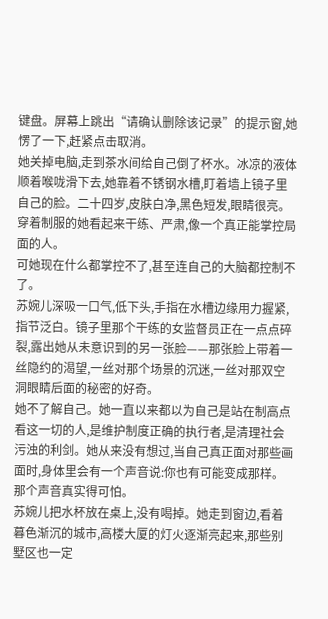键盘。屏幕上跳出“请确认删除该记录”的提示窗,她愣了一下,赶紧点击取消。
她关掉电脑,走到茶水间给自己倒了杯水。冰凉的液体顺着喉咙滑下去,她靠着不锈钢水槽,盯着墙上镜子里自己的脸。二十四岁,皮肤白净,黑色短发,眼睛很亮。穿着制服的她看起来干练、严肃,像一个真正能掌控局面的人。
可她现在什么都掌控不了,甚至连自己的大脑都控制不了。
苏婉儿深吸一口气,低下头,手指在水槽边缘用力握紧,指节泛白。镜子里那个干练的女监督员正在一点点碎裂,露出她从未意识到的另一张脸——那张脸上带着一丝隐约的渴望,一丝对那个场景的沉迷,一丝对那双空洞眼睛后面的秘密的好奇。
她不了解自己。她一直以来都以为自己是站在制高点看这一切的人,是维护制度正确的执行者,是清理社会污浊的利剑。她从来没有想过,当自己真正面对那些画面时,身体里会有一个声音说:你也有可能变成那样。
那个声音真实得可怕。
苏婉儿把水杯放在桌上,没有喝掉。她走到窗边,看着暮色渐沉的城市,高楼大厦的灯火逐渐亮起来,那些别墅区也一定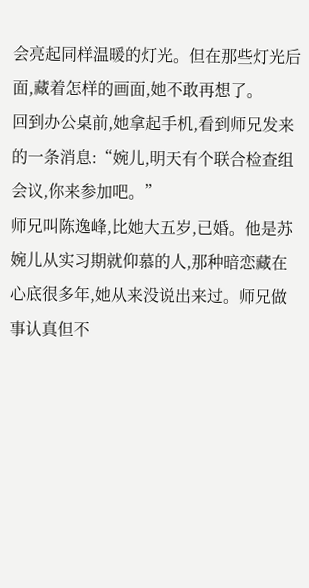会亮起同样温暖的灯光。但在那些灯光后面,藏着怎样的画面,她不敢再想了。
回到办公桌前,她拿起手机,看到师兄发来的一条消息:“婉儿,明天有个联合检查组会议,你来参加吧。”
师兄叫陈逸峰,比她大五岁,已婚。他是苏婉儿从实习期就仰慕的人,那种暗恋藏在心底很多年,她从来没说出来过。师兄做事认真但不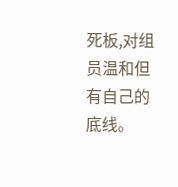死板,对组员温和但有自己的底线。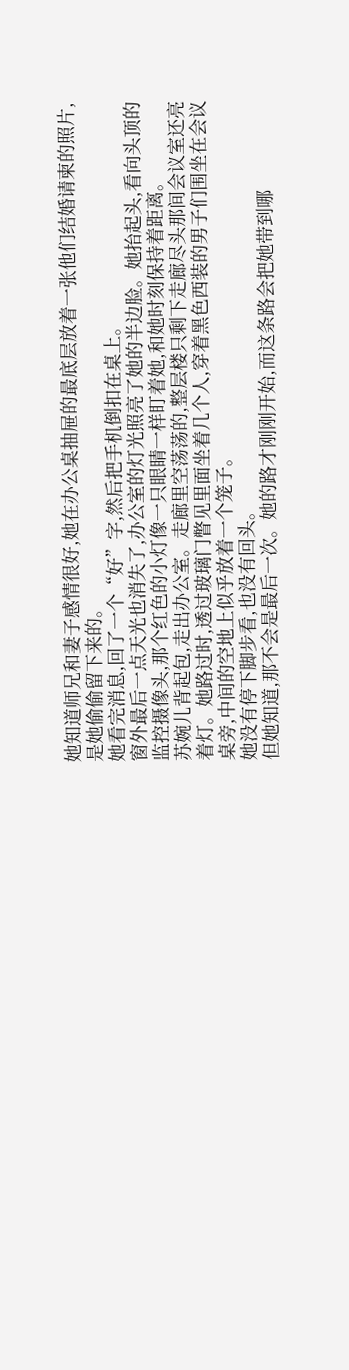她知道师兄和妻子感情很好,她在办公桌抽屉的最底层放着一张他们结婚请柬的照片,是她偷偷留下来的。
她看完消息,回了一个“好”字,然后把手机倒扣在桌上。
窗外最后一点天光也消失了,办公室的灯光照亮了她的半边脸。她抬起头,看向头顶的监控摄像头,那个红色的小灯像一只眼睛一样盯着她,和她时刻保持着距离。
苏婉儿背起包,走出办公室。走廊里空荡荡的,整层楼只剩下走廊尽头那间会议室还亮着灯。她路过时,透过玻璃门瞥见里面坐着几个人,穿着黑色西装的男子们围坐在会议桌旁,中间的空地上似乎放着一个笼子。
她没有停下脚步看,也没有回头。
但她知道,那不会是最后一次。她的路才刚刚开始,而这条路会把她带到哪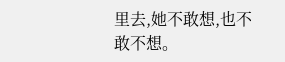里去,她不敢想,也不敢不想。